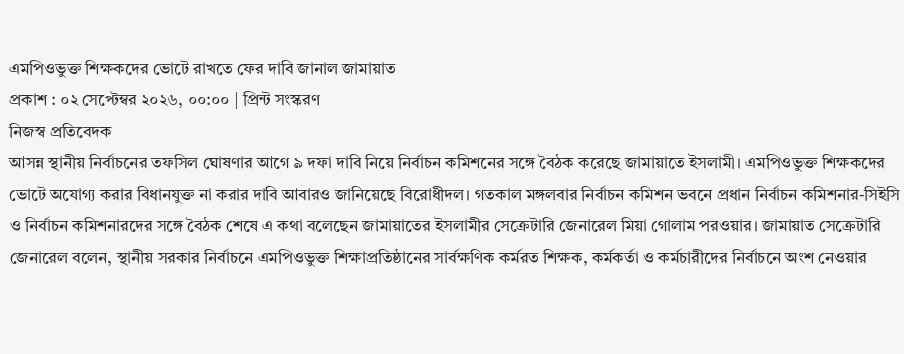এমপিওভুক্ত শিক্ষকদের ভোটে রাখতে ফের দাবি জানাল জামায়াত
প্রকাশ : ০২ সেপ্টেম্বর ২০২৬, ০০:০০ | প্রিন্ট সংস্করণ
নিজস্ব প্রতিবেদক
আসন্ন স্থানীয় নির্বাচনের তফসিল ঘোষণার আগে ৯ দফা দাবি নিয়ে নির্বাচন কমিশনের সঙ্গে বৈঠক করেছে জামায়াতে ইসলামী। এমপিওভুক্ত শিক্ষকদের ভোটে অযোগ্য করার বিধানযুক্ত না করার দাবি আবারও জানিয়েছে বিরোধীদল। গতকাল মঙ্গলবার নির্বাচন কমিশন ভবনে প্রধান নির্বাচন কমিশনার-সিইসি ও নির্বাচন কমিশনারদের সঙ্গে বৈঠক শেষে এ কথা বলেছেন জামায়াতের ইসলামীর সেক্রেটারি জেনারেল মিয়া গোলাম পরওয়ার। জামায়াত সেক্রেটারি জেনারেল বলেন, স্থানীয় সরকার নির্বাচনে এমপিওভুক্ত শিক্ষাপ্রতিষ্ঠানের সার্বক্ষণিক কর্মরত শিক্ষক, কর্মকর্তা ও কর্মচারীদের নির্বাচনে অংশ নেওয়ার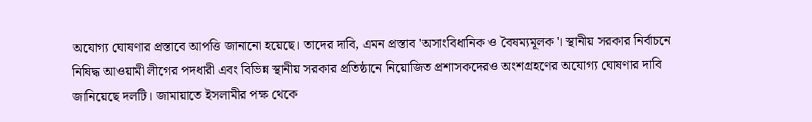অযোগ্য ঘোষণার প্রস্তাবে আপত্তি জানানো হয়েছে। তাদের দাবি, এমন প্রস্তাব 'অসাংবিধানিক ও বৈষম্যমূলক'। স্থানীয় সরকার নির্বাচনে নিষিদ্ধ আওয়ামী লীগের পদধারী এবং বিভিন্ন স্থানীয় সরকার প্রতিষ্ঠানে নিয়োজিত প্রশাসকদেরও অংশগ্রহণের অযোগ্য ঘোষণার দাবি জানিয়েছে দলটি। জামায়াতে ইসলামীর পক্ষ থেকে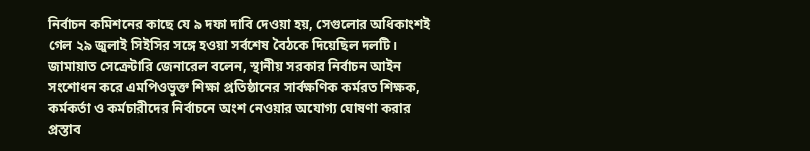নির্বাচন কমিশনের কাছে যে ৯ দফা দাবি দেওয়া হয়, সেগুলোর অধিকাংশই গেল ২৯ জুলাই সিইসির সঙ্গে হওয়া সর্বশেষ বৈঠকে দিয়েছিল দলটি।
জামায়াত সেক্রেটারি জেনারেল বলেন, স্থানীয় সরকার নির্বাচন আইন সংশোধন করে এমপিওভুক্ত শিক্ষা প্রতিষ্ঠানের সার্বক্ষণিক কর্মরত শিক্ষক, কর্মকর্তা ও কর্মচারীদের নির্বাচনে অংশ নেওয়ার অযোগ্য ঘোষণা করার প্রস্তাব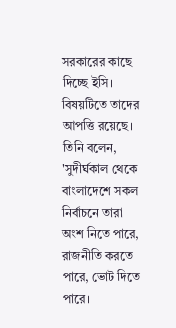সরকারের কাছে দিচ্ছে ইসি। বিষয়টিতে তাদের আপত্তি রয়েছে। তিনি বলেন, 'সুদীর্ঘকাল থেকে বাংলাদেশে সকল নির্বাচনে তারা অংশ নিতে পারে, রাজনীতি করতে পারে, ভোট দিতে পারে।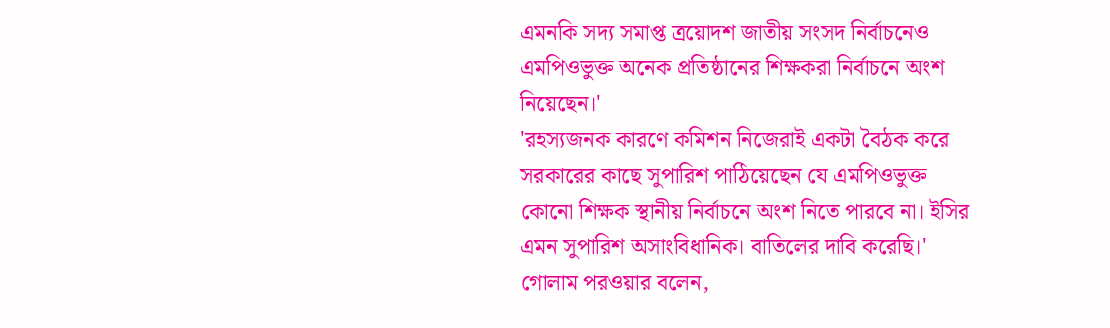এমনকি সদ্য সমাপ্ত ত্রয়োদশ জাতীয় সংসদ নির্বাচনেও এমপিওভুক্ত অনেক প্রতিষ্ঠানের শিক্ষকরা নির্বাচনে অংশ নিয়েছেন।'
'রহস্যজনক কারণে কমিশন নিজেরাই একটা বৈঠক করে সরকারের কাছে সুপারিশ পাঠিয়েছেন যে এমপিওভুক্ত কোনো শিক্ষক স্থানীয় নির্বাচনে অংশ নিতে পারবে না। ইসির এমন সুপারিশ অসাংবিধানিক। বাতিলের দাবি করেছি।'
গোলাম পরওয়ার বলেন,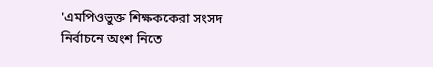'এমপিওভুক্ত শিক্ষককেরা সংসদ নির্বাচনে অংশ নিতে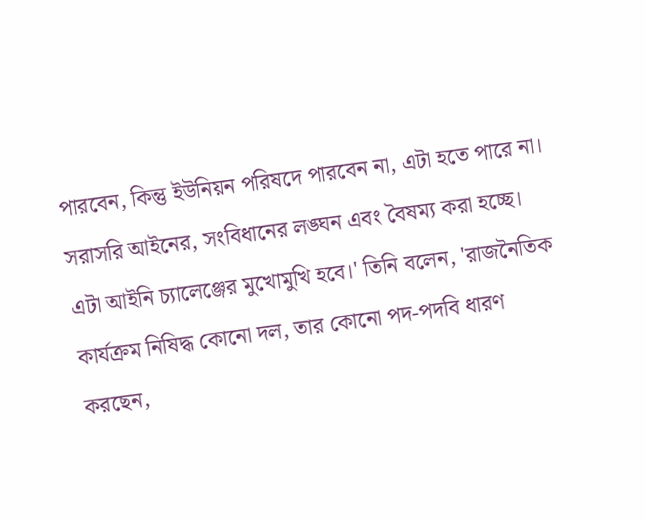পারবেন, কিন্তু ইউনিয়ন পরিষদে পারবেন না, এটা হতে পারে না। সরাসরি আইনের, সংবিধানের লঙ্ঘন এবং বৈষম্য করা হচ্ছে। এটা আইনি চ্যালেঞ্জের মুখোমুখি হবে।' তিনি বলেন, 'রাজনৈতিক কার্যক্রম নিষিদ্ধ কোনো দল, তার কোনো পদ-পদবি ধারণ করছেন,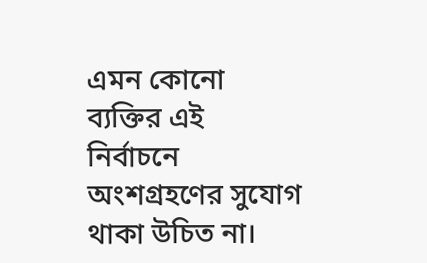এমন কোনো ব্যক্তির এই নির্বাচনে অংশগ্রহণের সুযোগ থাকা উচিত না।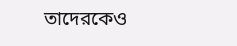তাদেরকেও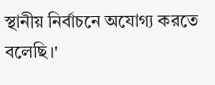স্থানীয় নির্বাচনে অযোগ্য করতে বলেছি।'